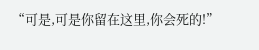“可是,可是你留在这里,你会死的!”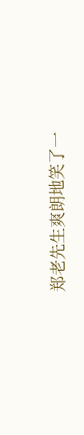郑老先生爽朗地笑了一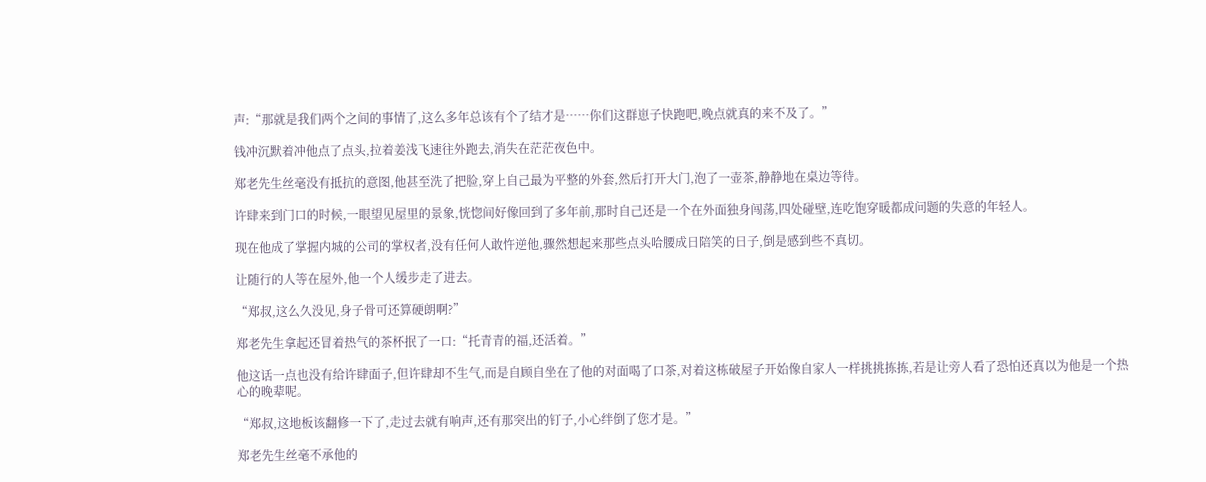声:“那就是我们两个之间的事情了,这么多年总该有个了结才是……你们这群崽子快跑吧,晚点就真的来不及了。”

钱冲沉默着冲他点了点头,拉着姜浅飞速往外跑去,消失在茫茫夜色中。

郑老先生丝毫没有抵抗的意图,他甚至洗了把脸,穿上自己最为平整的外套,然后打开大门,泡了一壶茶,静静地在桌边等待。

许肆来到门口的时候,一眼望见屋里的景象,恍惚间好像回到了多年前,那时自己还是一个在外面独身闯荡,四处碰壁,连吃饱穿暖都成问题的失意的年轻人。

现在他成了掌握内城的公司的掌权者,没有任何人敢忤逆他,骤然想起来那些点头哈腰成日陪笑的日子,倒是感到些不真切。

让随行的人等在屋外,他一个人缓步走了进去。

“郑叔,这么久没见,身子骨可还算硬朗啊?”

郑老先生拿起还冒着热气的茶杯抿了一口:“托青青的福,还活着。”

他这话一点也没有给许肆面子,但许肆却不生气,而是自顾自坐在了他的对面喝了口茶,对着这栋破屋子开始像自家人一样挑挑拣拣,若是让旁人看了恐怕还真以为他是一个热心的晚辈呢。

“郑叔,这地板该翻修一下了,走过去就有响声,还有那突出的钉子,小心绊倒了您才是。”

郑老先生丝毫不承他的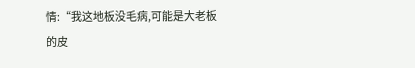情:“我这地板没毛病,可能是大老板的皮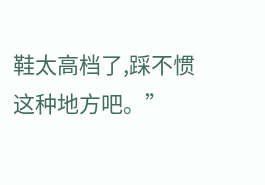鞋太高档了,踩不惯这种地方吧。”